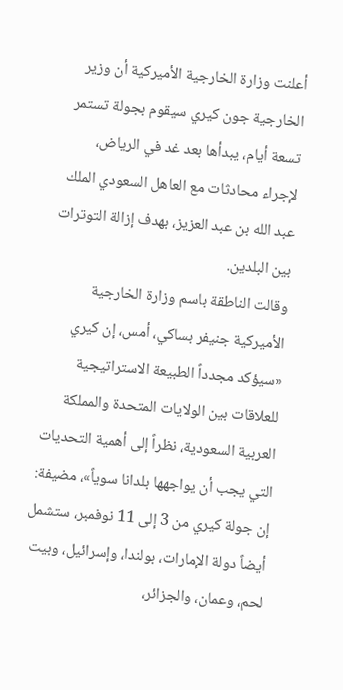أعلنت وزارة الخارجية الأميركية أن وزير الخارجية جون كيري سيقوم بجولة تستمر تسعة أيام، يبدأها بعد غد في الرياض، لإجراء محادثات مع العاهل السعودي الملك عبد الله بن عبد العزيز، بهدف إزالة التوترات بين البلدين.
وقالت الناطقة باسم وزارة الخارجية الأميركية جنيفر بساكي، أمس، إن كيري «سيؤكد مجدداً الطبيعة الاستراتيجية للعلاقات بين الولايات المتحدة والمملكة العربية السعودية، نظراً إلى أهمية التحديات التي يجب أن يواجهها بلدانا سوياً»، مضيفة: إن جولة كيري من 3 إلى 11 نوفمبر، ستشمل أيضاً دولة الإمارات، بولندا، وإسرائيل، وبيت لحم، وعمان، والجزائر،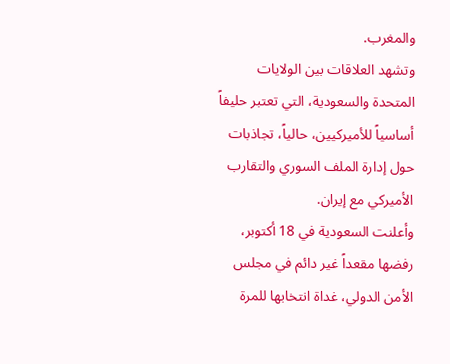والمغرب.
وتشهد العلاقات بين الولايات المتحدة والسعودية، التي تعتبر حليفاً أساسياً للأميركيين، حالياً، تجاذبات حول إدارة الملف السوري والتقارب الأميركي مع إيران.
وأعلنت السعودية في 18 أكتوبر، رفضها مقعداً غير دائم في مجلس الأمن الدولي، غداة انتخابها للمرة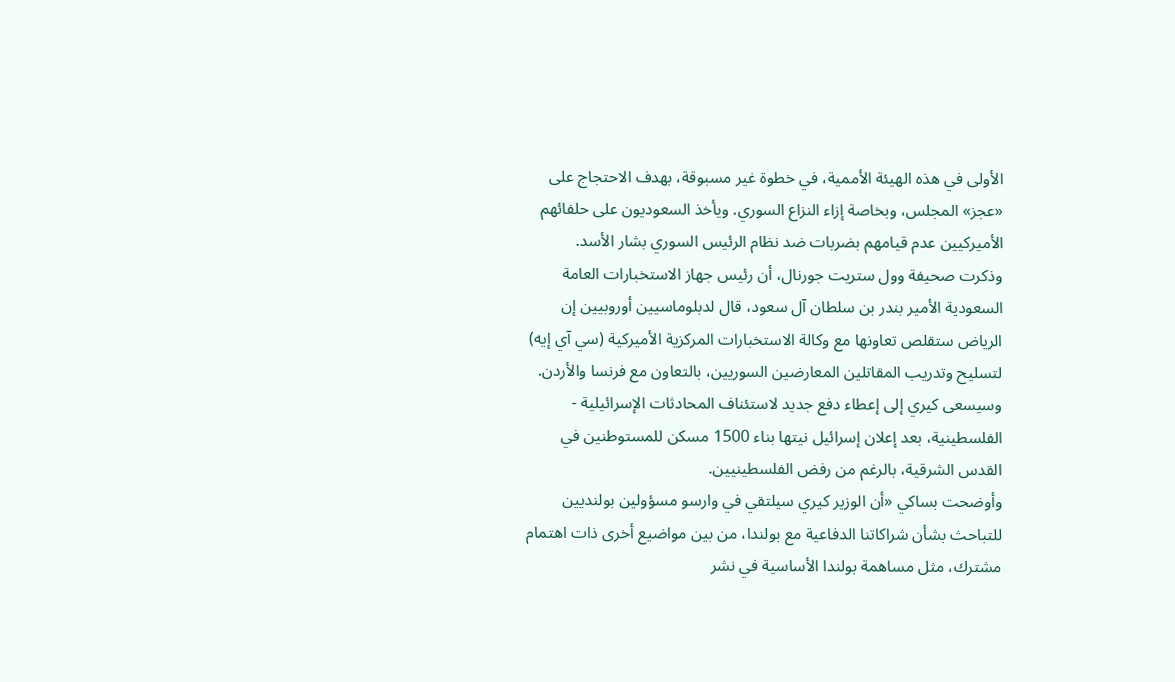الأولى في هذه الهيئة الأممية، في خطوة غير مسبوقة، بهدف الاحتجاج على «عجز» المجلس، وبخاصة إزاء النزاع السوري. ويأخذ السعوديون على حلفائهم الأميركيين عدم قيامهم بضربات ضد نظام الرئيس السوري بشار الأسد.
وذكرت صحيفة وول ستريت جورنال، أن رئيس جهاز الاستخبارات العامة السعودية الأمير بندر بن سلطان آل سعود، قال لدبلوماسيين أوروبيين إن الرياض ستقلص تعاونها مع وكالة الاستخبارات المركزية الأميركية (سي آي إيه) لتسليح وتدريب المقاتلين المعارضين السوريين، بالتعاون مع فرنسا والأردن.
وسيسعى كيري إلى إعطاء دفع جديد لاستئناف المحادثات الإسرائيلية - الفلسطينية، بعد إعلان إسرائيل نيتها بناء 1500 مسكن للمستوطنين في القدس الشرقية، بالرغم من رفض الفلسطينيين.
وأوضحت بساكي «أن الوزير كيري سيلتقي في وارسو مسؤولين بولنديين للتباحث بشأن شراكاتنا الدفاعية مع بولندا، من بين مواضيع أخرى ذات اهتمام مشترك، مثل مساهمة بولندا الأساسية في نشر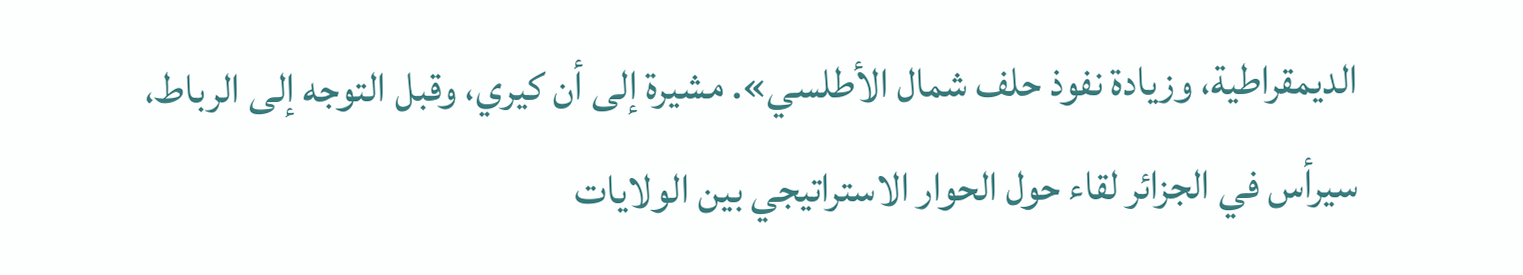الديمقراطية، وزيادة نفوذ حلف شمال الأطلسي». مشيرة إلى أن كيري، وقبل التوجه إلى الرباط، سيرأس في الجزائر لقاء حول الحوار الاستراتيجي بين الولايات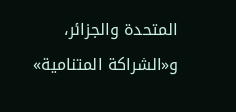المتحدة والجزائر، و«الشراكة المتنامية»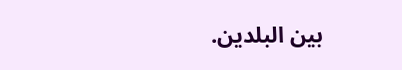بين البلدين.